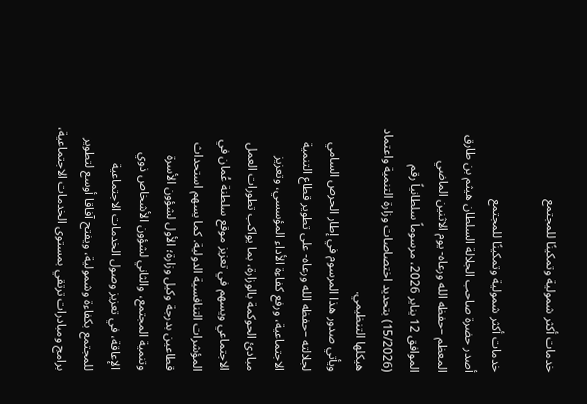خدمات أكثر شمولية وتمكينًا للمجتمع

خدمات أكثر شمولية وتمكينًا للمجتمع
أصدر حضرة صاحب الجلالة السلطان هيثم بن طارق المعظم –حفظه الله ورعاه- يوم الاثنين الماضي الموافق 12 يناير 2026، مرسوماً سلطانياً رقم (15/2026) بتحديد اختصاصات وزارة التنمية واعتماد هيكلها التنظيمي.
ويأتي صدور هذا المرسوم في إطار الحرص السامي لجلالته –حفظه الله ورعاه- على تطوير قطاع التنمية الاجتماعية، ورفع كفاءة الأداء المؤسسي، وتعزيز مبادئ الحوكمة بالوزارة، بما يواكب تطورات العمل الاجتماعي ويسهم في تعزيز موقع سلطنة عُمان في المؤشرات التنافسية الدولية. كما يسهم استحداث قطاعين بدرجة وكيل وزارة؛ الأول لشؤون الأسرة وتنمية المجتمع، والثاني لشؤون الأشخاص ذوي الإعاقة، في تعزيز وصول الخدمات الاجتماعية للمجتمع بكفاءة وشمولية، ويفتح آفاقا أوسع لتطوير برامج ومبادرات ترتقي بمستوى الخدمات الاجتماعية،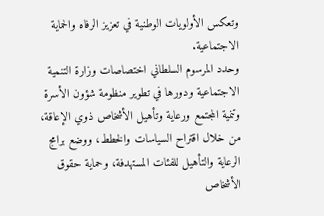وتعكس الأولويات الوطنية في تعزيز الرفاه والحماية الاجتماعية.
وحدد المرسوم السلطاني اختصاصات وزارة التنمية الاجتماعية ودورها في تطوير منظومة شؤون الأسرة وتنمية المجتمع ورعاية وتأهيل الأشخاص ذوي الإعاقة، من خلال اقتراح السياسات والخطط، ووضع برامج الرعاية والتأهيل للفئات المستهدفة، وحماية حقوق الأشخاص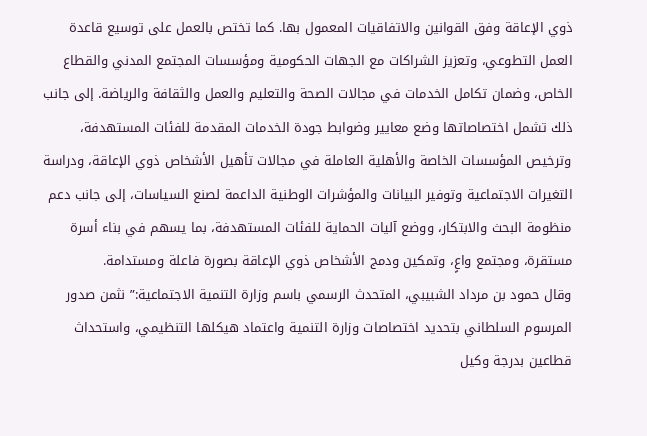ذوي الإعاقة وفق القوانين والاتفاقيات المعمول بها. كما تختص بالعمل على توسيع قاعدة العمل التطوعي، وتعزيز الشراكات مع الجهات الحكومية ومؤسسات المجتمع المدني والقطاع الخاص، وضمان تكامل الخدمات في مجالات الصحة والتعليم والعمل والثقافة والرياضة. إلى جانب ذلك تشمل اختصاصاتها وضع معايير وضوابط جودة الخدمات المقدمة للفئات المستهدفة، وترخيص المؤسسات الخاصة والأهلية العاملة في مجالات تأهيل الأشخاص ذوي الإعاقة، ودراسة التغيرات الاجتماعية وتوفير البيانات والمؤشرات الوطنية الداعمة لصنع السياسات، إلى جانب دعم منظومة البحث والابتكار، ووضع آليات الحماية للفئات المستهدفة، بما يسهم في بناء أسرة مستقرة، ومجتمع واعٍ، وتمكين ودمج الأشخاص ذوي الإعاقة بصورة فاعلة ومستدامة.
وقال حمود بن مرداد الشبيبي، المتحدث الرسمي باسم وزارة التنمية الاجتماعية:” نثمن صدور المرسوم السلطاني بتحديد اختصاصات وزارة التنمية واعتماد هيكلها التنظيمي، واستحداث قطاعين بدرجة وكيل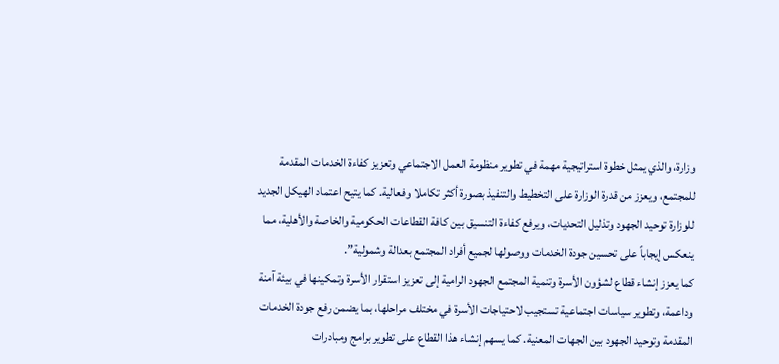وزارة، والذي يمثل خطوة استراتيجية مهمة في تطوير منظومة العمل الاجتماعي وتعزيز كفاءة الخدمات المقدمة للمجتمع، ويعزز من قدرة الوزارة على التخطيط والتنفيذ بصورة أكثر تكاملا وفعالية. كما يتيح اعتماد الهيكل الجديد للوزارة توحيد الجهود وتذليل التحديات، ويرفع كفاءة التنسيق بين كافة القطاعات الحكومية والخاصة والأهلية، مما ينعكس إيجاباً على تحسين جودة الخدمات ووصولها لجميع أفراد المجتمع بعدالة وشمولية”.
كما يعزز إنشاء قطاع لشؤون الأسرة وتنمية المجتمع الجهود الرامية إلى تعزيز استقرار الأسرة وتمكينها في بيئة آمنة وداعمة، وتطوير سياسات اجتماعية تستجيب لاحتياجات الأسرة في مختلف مراحلها، بما يضمن رفع جودة الخدمات المقدمة وتوحيد الجهود بين الجهات المعنية. كما يسهم إنشاء هذا القطاع على تطوير برامج ومبادرات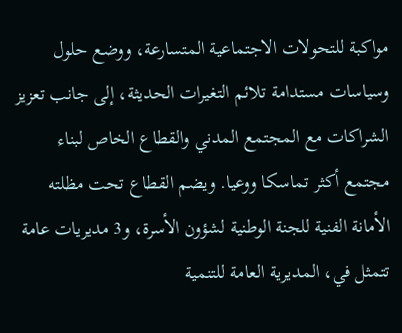مواكبة للتحولات الاجتماعية المتسارعة، ووضع حلول وسياسات مستدامة تلائم التغيرات الحديثة، إلى جانب تعزيز الشراكات مع المجتمع المدني والقطاع الخاص لبناء مجتمع أكثر تماسكا ووعيا. ويضم القطاع تحت مظلته الأمانة الفنية للجنة الوطنية لشؤون الأسرة، و3 مديريات عامة تتمثل في، المديرية العامة للتنمية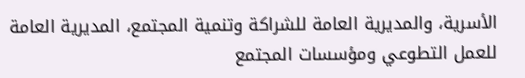الأسرية، والمديرية العامة للشراكة وتنمية المجتمع، المديرية العامة للعمل التطوعي ومؤسسات المجتمع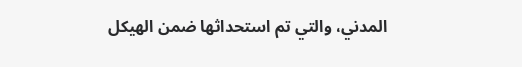المدني، والتي تم استحداثها ضمن الهيكل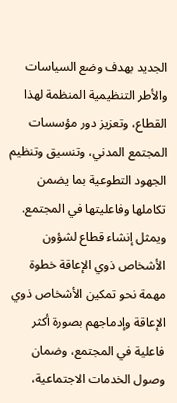الجديد بهدف وضع السياسات والأطر التنظيمية المنظمة لهذا القطاع، وتعزيز دور مؤسسات المجتمع المدني، وتنسيق وتنظيم الجهود التطوعية بما يضمن تكاملها وفاعليتها في المجتمع.
ويمثل إنشاء قطاع لشؤون الأشخاص ذوي الإعاقة خطوة مهمة نحو تمكين الأشخاص ذوي الإعاقة وإدماجهم بصورة أكثر فاعلية في المجتمع، وضمان وصول الخدمات الاجتماعية،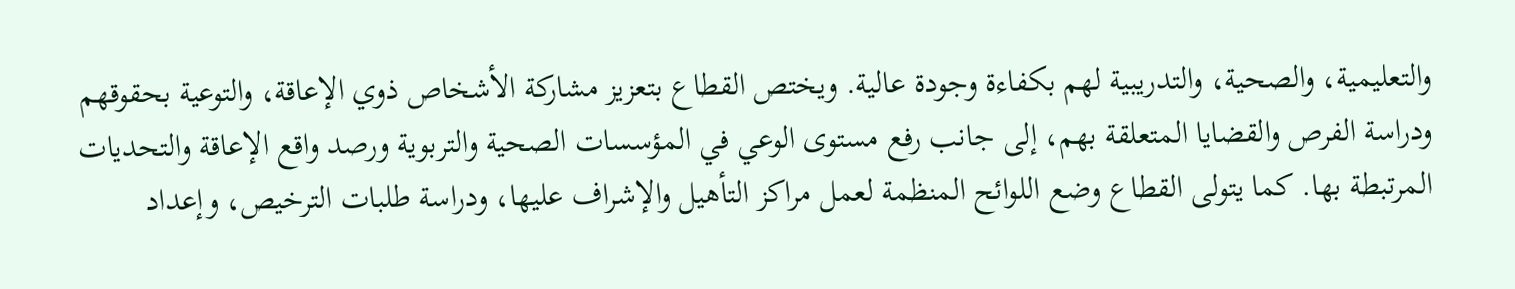والتعليمية، والصحية، والتدريبية لهم بكفاءة وجودة عالية. ويختص القطاع بتعزيز مشاركة الأشخاص ذوي الإعاقة، والتوعية بحقوقهم ودراسة الفرص والقضايا المتعلقة بهم، إلى جانب رفع مستوى الوعي في المؤسسات الصحية والتربوية ورصد واقع الإعاقة والتحديات المرتبطة بها. كما يتولى القطاع وضع اللوائح المنظمة لعمل مراكز التأهيل والإشراف عليها، ودراسة طلبات الترخيص، وإعداد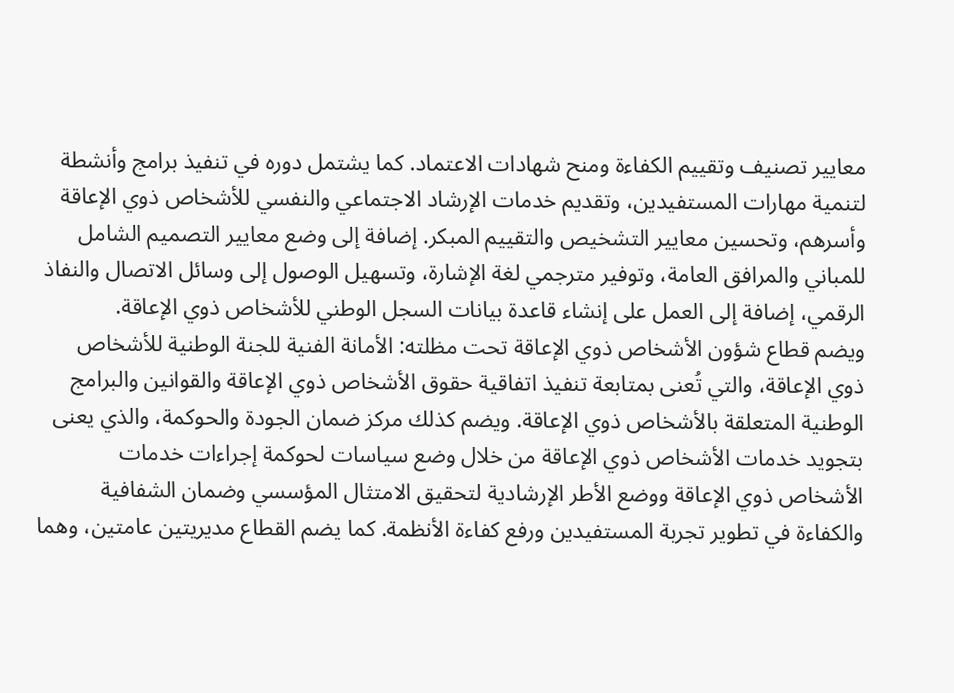معايير تصنيف وتقييم الكفاءة ومنح شهادات الاعتماد. كما يشتمل دوره في تنفيذ برامج وأنشطة لتنمية مهارات المستفيدين، وتقديم خدمات الإرشاد الاجتماعي والنفسي للأشخاص ذوي الإعاقة وأسرهم، وتحسين معايير التشخيص والتقييم المبكر. إضافة إلى وضع معايير التصميم الشامل للمباني والمرافق العامة، وتوفير مترجمي لغة الإشارة، وتسهيل الوصول إلى وسائل الاتصال والنفاذ الرقمي، إضافة إلى العمل على إنشاء قاعدة بيانات السجل الوطني للأشخاص ذوي الإعاقة.
ويضم قطاع شؤون الأشخاص ذوي الإعاقة تحت مظلته: الأمانة الفنية للجنة الوطنية للأشخاص ذوي الإعاقة، والتي تُعنى بمتابعة تنفيذ اتفاقية حقوق الأشخاص ذوي الإعاقة والقوانين والبرامج الوطنية المتعلقة بالأشخاص ذوي الإعاقة. ويضم كذلك مركز ضمان الجودة والحوكمة، والذي يعنى بتجويد خدمات الأشخاص ذوي الإعاقة من خلال وضع سياسات لحوكمة إجراءات خدمات الأشخاص ذوي الإعاقة ووضع الأطر الإرشادية لتحقيق الامتثال المؤسسي وضمان الشفافية والكفاءة في تطوير تجربة المستفيدين ورفع كفاءة الأنظمة. كما يضم القطاع مديريتين عامتين، وهما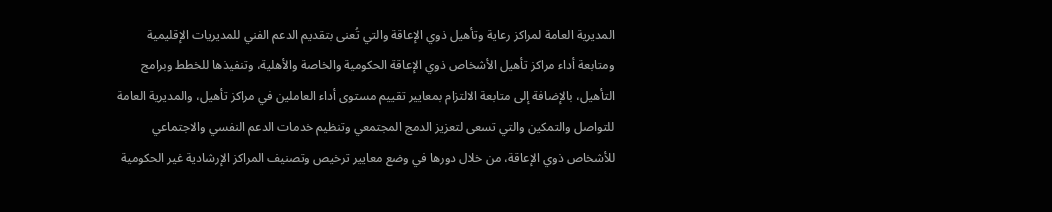المديرية العامة لمراكز رعاية وتأهيل ذوي الإعاقة والتي تُعنى بتقديم الدعم الفني للمديريات الإقليمية ومتابعة أداء مراكز تأهيل الأشخاص ذوي الإعاقة الحكومية والخاصة والأهلية، وتنفيذها للخطط وبرامج التأهيل، بالإضافة إلى متابعة الالتزام بمعايير تقييم مستوى أداء العاملين في مراكز تأهيل، والمديرية العامة للتواصل والتمكين والتي تسعى لتعزيز الدمج المجتمعي وتنظيم خدمات الدعم النفسي والاجتماعي للأشخاص ذوي الإعاقة، من خلال دورها في وضع معايير ترخيص وتصنيف المراكز الإرشادية غير الحكومية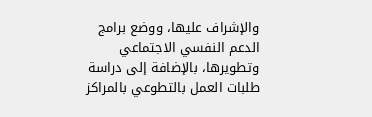والإشراف عليها، ووضع برامج الدعم النفسي الاجتماعي وتطويرها، بالإضافة إلى دراسة طلبات العمل بالتطوعي بالمراكز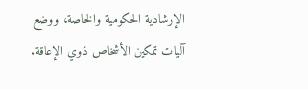الإرشادية الحكومية والخاصة، ووضع آليات تمكين الأشخاص ذوي الإعاقة.